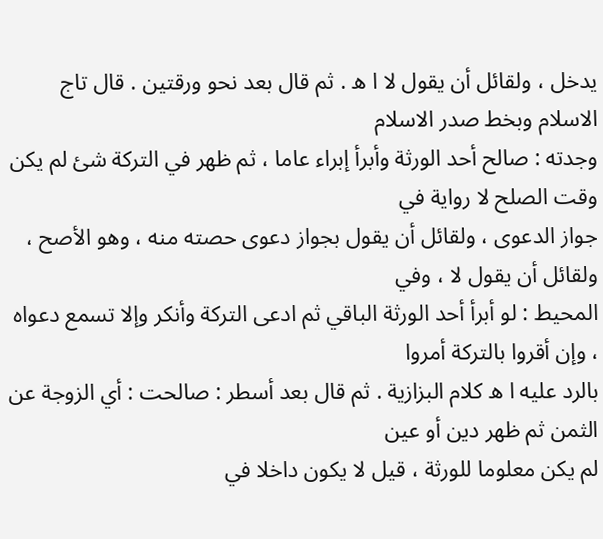يدخل ، ولقائل أن يقول لا ا ه . ثم قال بعد نحو ورقتين . قال تاج الاسلام وبخط صدر الاسلام
وجدته : صالح أحد الورثة وأبرأ إبراء عاما ، ثم ظهر في التركة شئ لم يكن وقت الصلح لا رواية في
جواز الدعوى ، ولقائل أن يقول بجواز دعوى حصته منه ، وهو الأصح ، ولقائل أن يقول لا ، وفي
المحيط : لو أبرأ أحد الورثة الباقي ثم ادعى التركة وأنكر وإلا تسمع دعواه ، وإن أقروا بالتركة أمروا
بالرد عليه ا ه كلام البزازية . ثم قال بعد أسطر : صالحت : أي الزوجة عن الثمن ثم ظهر دين أو عين
لم يكن معلوما للورثة ، قيل لا يكون داخلا في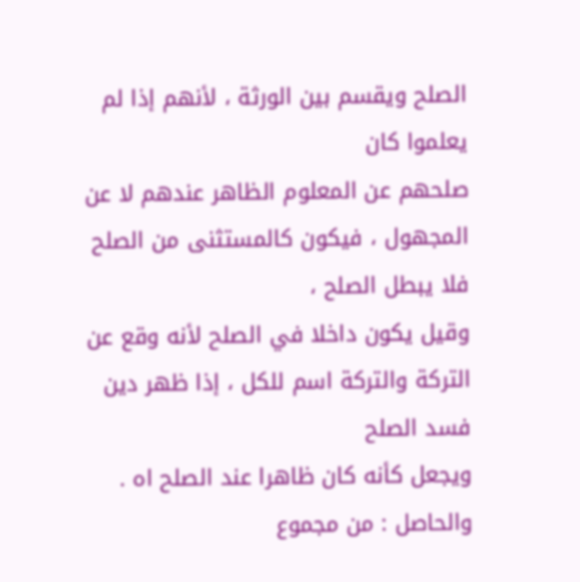الصلح ويقسم بين الورثة ، لأنهم إذا لم يعلموا كان
صلحهم عن المعلوم الظاهر عندهم لا عن المجهول ، فيكون كالمستثنى من الصلح فلا يبطل الصلح ،
وقيل يكون داخلا في الصلح لأنه وقع عن التركة والتركة اسم للكل ، إذا ظهر دين فسد الصلح
ويجعل كأنه كان ظاهرا عند الصلح اه .
والحاصل : من مجموع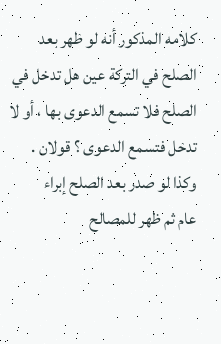كلامه المذكور أنه لو ظهر بعد الصلح في التركة عين هل تدخل في
الصلح فلا تسمع الدعوى بها ، أو لا تدخل فتسمع الدعوى ؟ قولان . وكذا لو صدر بعد الصلح إبراء
عام ثم ظهر للمصالح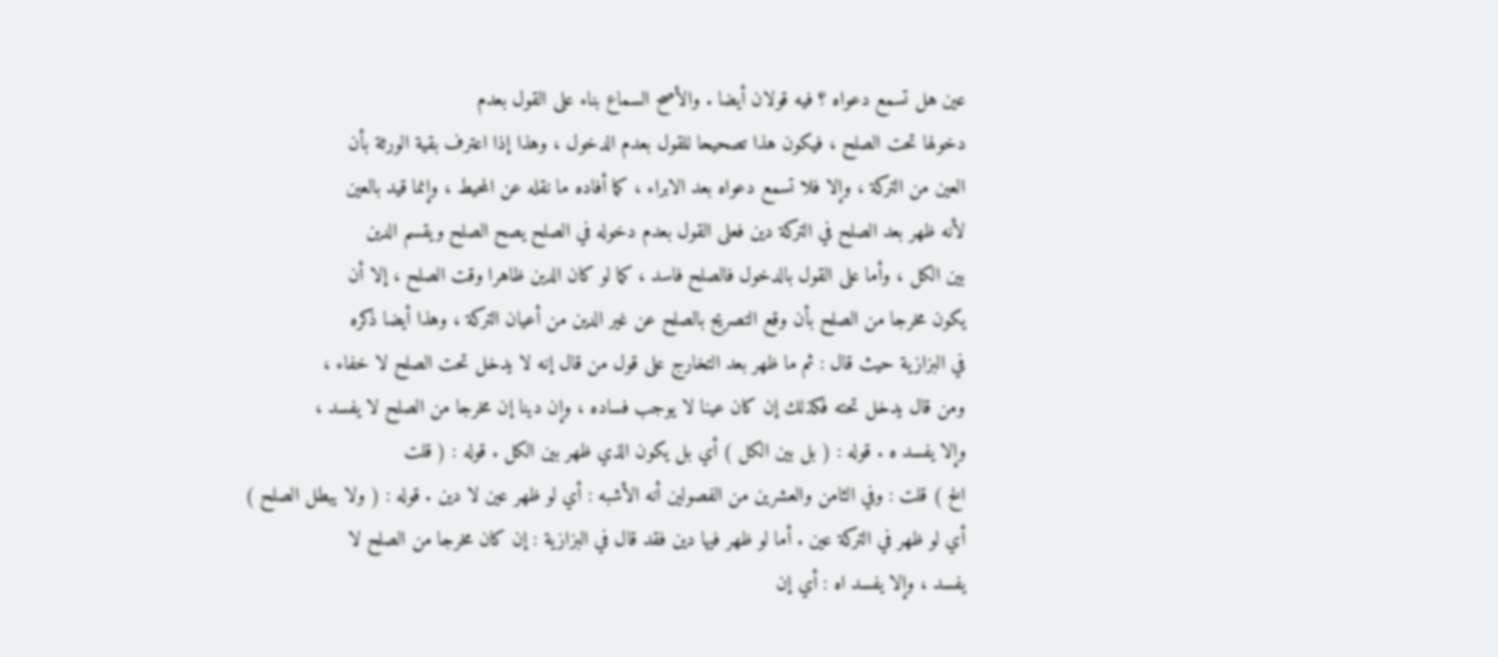عين هل تسمع دعواه ؟ فيه قولان أيضا . والأصح السماع بناء على القول بعدم
دخولها تحت الصلح ، فيكون هذا تصحيحا للقول بعدم الدخول ، وهذا إذا اعترف بقية الورثة بأن
العين من التركة ، وإلا فلا تسمع دعواه بعد الابراء ، كما أفاده ما نقله عن المحيط ، وإنما قيد بالعين
لأنه ظهر بعد الصلح في التركة دين فعلى القول بعدم دخوله في الصلح يصح الصلح ويقسم الدين
بين الكل ، وأما على القول بالدخول فالصلح فاسد ، كما لو كان الدين ظاهرا وقت الصلح ، إلا أن
يكون مخرجا من الصلح بأن وقع التصريح بالصلح عن غير الدين من أعيان التركة ، وهذا أيضا ذكره
في البزازية حيث قال : ثم ما ظهر بعد التخارج على قول من قال إنه لا يدخل تحت الصلح لا خفاء ،
ومن قال يدخل تحته فكذلك إن كان عينا لا يوجب فساده ، وإن دينا إن مخرجا من الصلح لا يفسد ،
وإلا يفسد ه . قوله : ( بل بين الكل ) أي بل يكون الذي ظهر بين الكل . قوله : ( قلت
الخ ) قلت : وفي الثامن والعشرين من الفصولين أنه الأشبه : أي لو ظهر عين لا دين . قوله : ( ولا يبطل الصلح )
أي لو ظهر في التركة عين . أما لو ظهر فيها دين فقد قال في البزازية : إن كان مخرجا من الصلح لا
يفسد ، وإلا يفسد اه : أي إن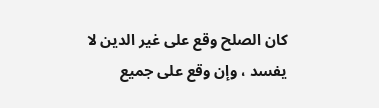كان الصلح وقع على غير الدين لا يفسد ، وإن وقع على جميع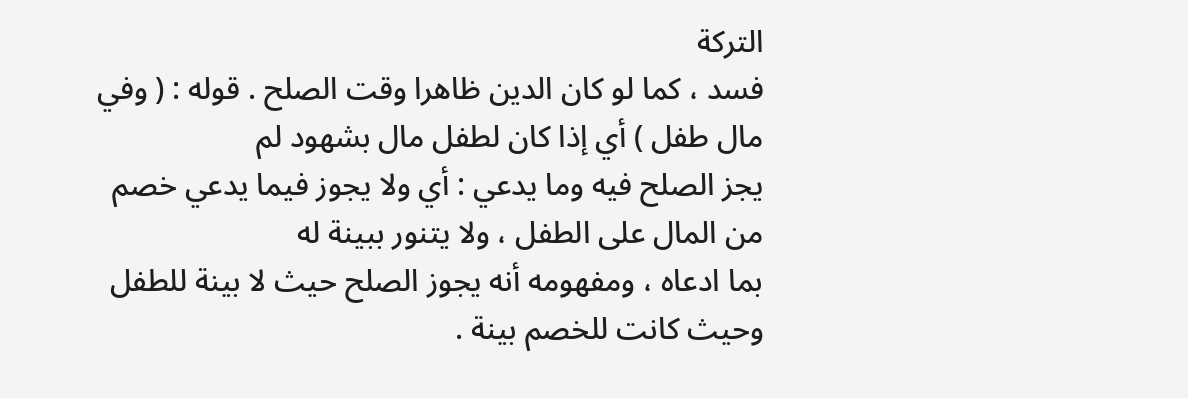التركة
فسد ، كما لو كان الدين ظاهرا وقت الصلح . قوله : ( وفي مال طفل ) أي إذا كان لطفل مال بشهود لم
يجز الصلح فيه وما يدعي : أي ولا يجوز فيما يدعي خصم من المال على الطفل ، ولا يتنور ببينة له
بما ادعاه ، ومفهومه أنه يجوز الصلح حيث لا بينة للطفل وحيث كانت للخصم بينة .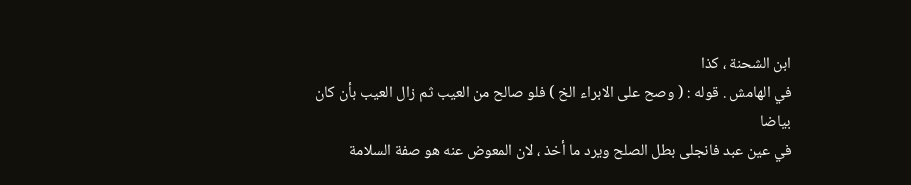ابن الشحنة ، كذا
في الهامش . قوله : ( وصح على الابراء الخ ) فلو صالح من العيب ثم زال العيب بأن كان بياضا
في عين عبد فانجلى بطل الصلح ويرد ما أخذ ، لان المعوض عنه هو صفة السلامة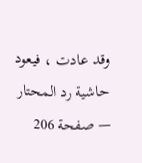وقد عادت ، فيعود
حاشية رد المحتار — صفحة 206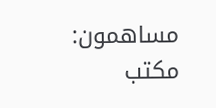مساهمون: مكتب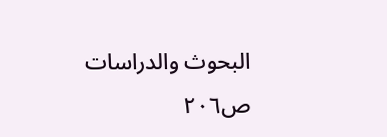البحوث والدراسات
ص٢٠٦